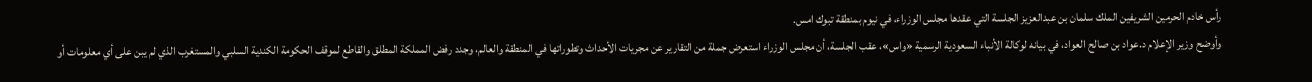رأس خادم الحرمين الشريفين الملك سلمان بن عبدالعزيز الجلسة التي عقدها مجلس الوزراء، في نيوم بمنطقة تبوك امس.
وأوضح وزير الإعلام د.عواد بن صالح العواد، في بيانه لوكالة الأنباء السعودية الرسمية «واس»، عقب الجلسة، أن مجلس الوزراء استعرض جملة من التقارير عن مجريات الأحداث وتطوراتها في المنطقة والعالم، وجدد رفض المملكة المطلق والقاطع لموقف الحكومة الكندية السلبي والمستغرب الذي لم يبن على أي معلومات أو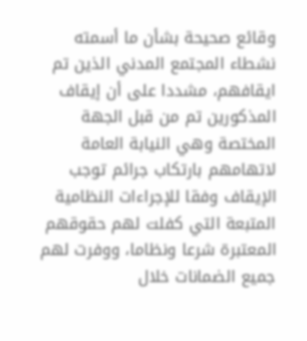وقائع صحيحة بشأن ما أسمته نشطاء المجتمع المدني الذين تم ايقافهم، مشددا على أن إيقاف المذكورين تم من قبل الجهة المختصة وهي النيابة العامة لاتهامهم بارتكاب جرائم توجب الإيقاف وفقا للإجراءات النظامية المتبعة التي كفلت لهم حقوقهم المعتبرة شرعا ونظاما، ووفرت لهم جميع الضمانات خلال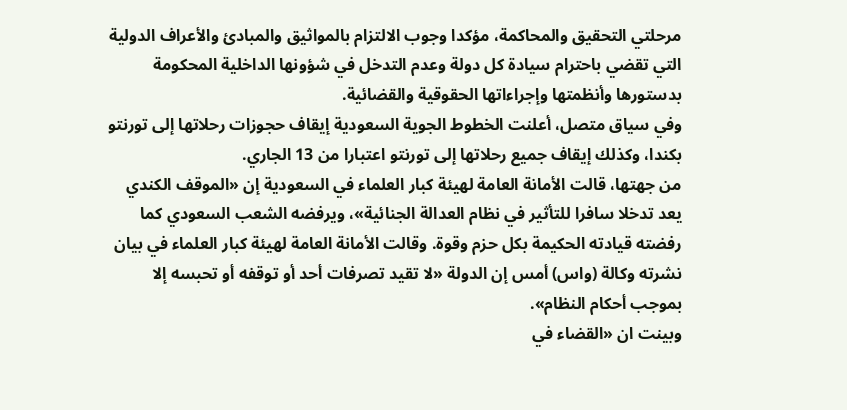مرحلتي التحقيق والمحاكمة، مؤكدا وجوب الالتزام بالمواثيق والمبادئ والأعراف الدولية التي تقضي باحترام سيادة كل دولة وعدم التدخل في شؤونها الداخلية المحكومة بدستورها وأنظمتها وإجراءاتها الحقوقية والقضائية.
وفي سياق متصل، أعلنت الخطوط الجوية السعودية إيقاف حجوزات رحلاتها إلى تورنتو بكندا، وكذلك إيقاف جميع رحلاتها إلى تورنتو اعتبارا من 13 الجاري.
من جهتها، قالت الأمانة العامة لهيئة كبار العلماء في السعودية إن «الموقف الكندي يعد تدخلا سافرا للتأثير في نظام العدالة الجنائية»، ويرفضه الشعب السعودي كما رفضته قيادته الحكيمة بكل حزم وقوة. وقالت الأمانة العامة لهيئة كبار العلماء في بيان نشرته وكالة (واس) أمس إن الدولة «لا تقيد تصرفات أحد أو توقفه أو تحبسه إلا بموجب أحكام النظام».
وبينت ان «القضاء في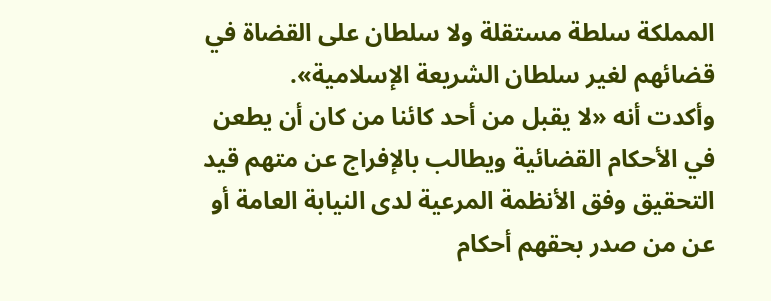المملكة سلطة مستقلة ولا سلطان على القضاة في قضائهم لغير سلطان الشريعة الإسلامية».
وأكدت أنه «لا يقبل من أحد كائنا من كان أن يطعن في الأحكام القضائية ويطالب بالإفراج عن متهم قيد التحقيق وفق الأنظمة المرعية لدى النيابة العامة أو عن من صدر بحقهم أحكام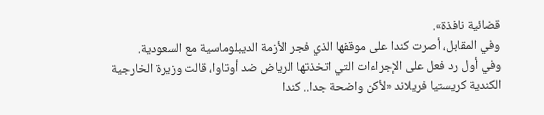قضائية نافذة».
وفي المقابل، أصرت كندا على موقفها الذي فجر الأزمة الديبلوماسية مع السعودية.
وفي أول رد فعل على الإجراءات التي اتخذتها الرياض ضد أوتاوا، قالت وزيرة الخارجية الكندية كريستيا فريلاند «لأكن واضحة جدا.. كندا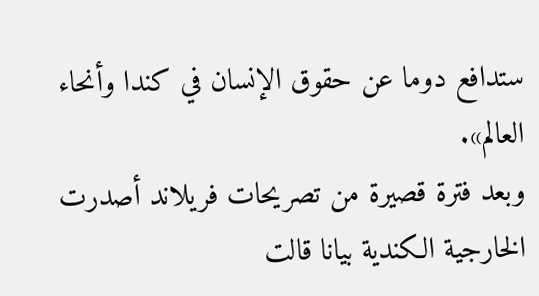ستدافع دوما عن حقوق الإنسان في كندا وأنحاء العالم».
وبعد فترة قصيرة من تصريحات فريلاند أصدرت الخارجية الكندية بيانا قالت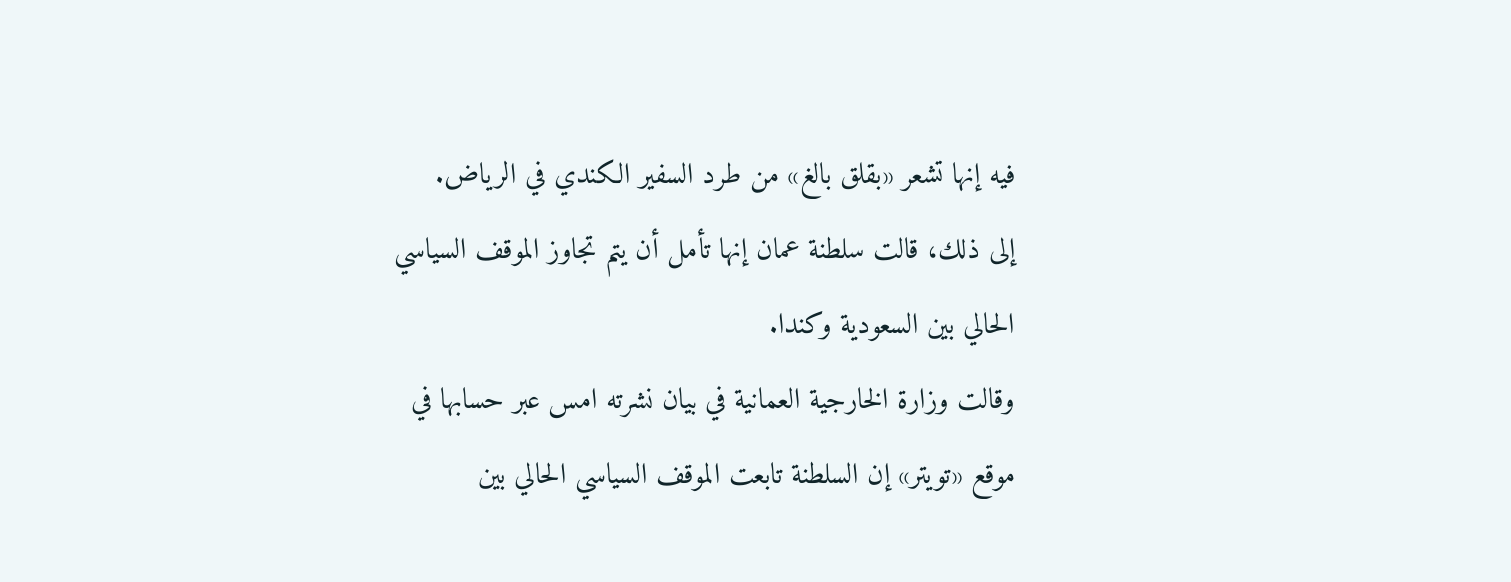فيه إنها تشعر «بقلق بالغ» من طرد السفير الكندي في الرياض.
إلى ذلك، قالت سلطنة عمان إنها تأمل أن يتم تجاوز الموقف السياسي الحالي بين السعودية وكندا.
وقالت وزارة الخارجية العمانية في بيان نشرته امس عبر حسابها في موقع «تويتر» إن السلطنة تابعت الموقف السياسي الحالي بين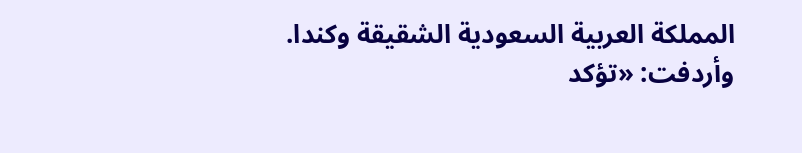المملكة العربية السعودية الشقيقة وكندا.
وأردفت: «تؤكد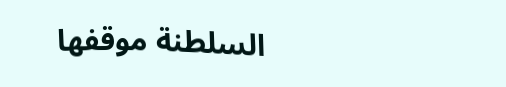السلطنة موقفها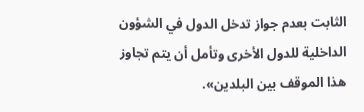الثابت بعدم جواز تدخل الدول في الشؤون الداخلية للدول الأخرى وتأمل أن يتم تجاوز هذا الموقف بين البلدين».